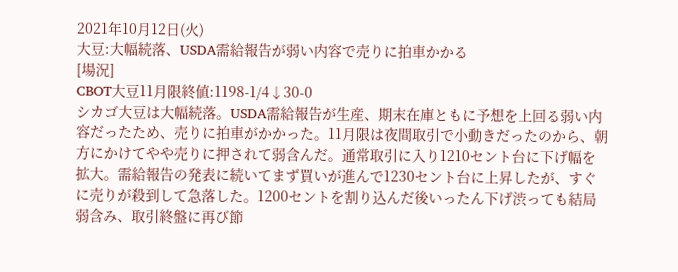2021年10月12日(火)
大豆:大幅続落、USDA需給報告が弱い内容で売りに拍車かかる
[場況]
CBOT大豆11月限終値:1198-1/4↓30-0
シカゴ大豆は大幅続落。USDA需給報告が生産、期末在庫ともに予想を上回る弱い内容だったため、売りに拍車がかかった。11月限は夜間取引で小動きだったのから、朝方にかけてやや売りに押されて弱含んだ。通常取引に入り1210セント台に下げ幅を拡大。需給報告の発表に続いてまず買いが進んで1230セント台に上昇したが、すぐに売りが殺到して急落した。1200セントを割り込んだ後いったん下げ渋っても結局弱含み、取引終盤に再び節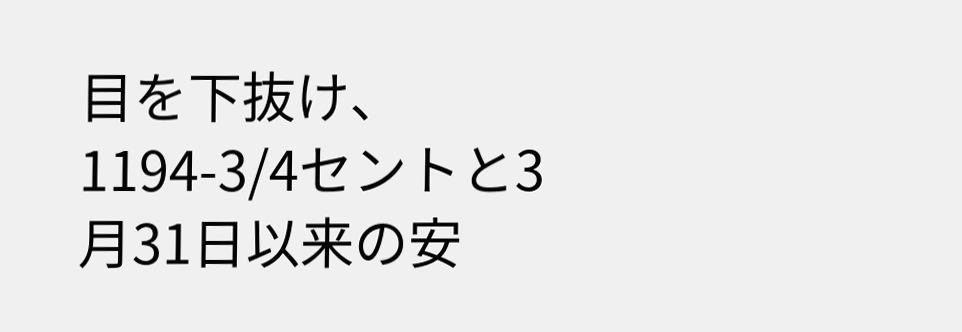目を下抜け、1194-3/4セントと3月31日以来の安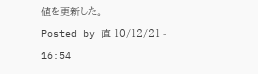値を更新した。
Posted by 直 10/12/21 - 16:54